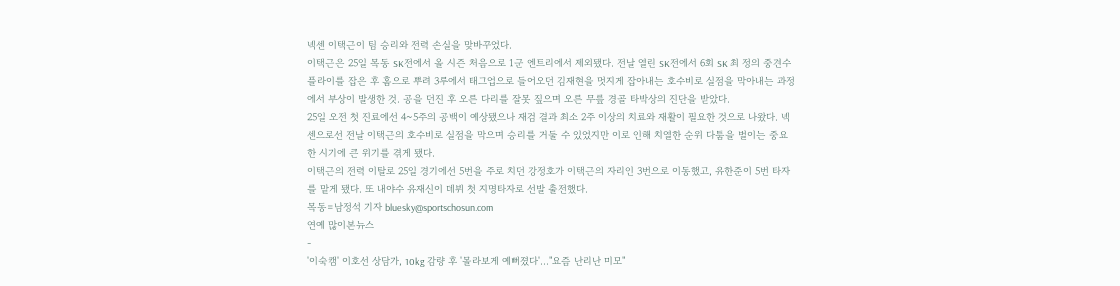넥센 이택근이 팀 승리와 전력 손실을 맞바꾸었다.
이택근은 25일 목동 SK전에서 올 시즌 처음으로 1군 엔트리에서 제외됐다. 전날 열린 SK전에서 6회 SK 최 정의 중견수 플라이를 잡은 후 홈으로 뿌려 3루에서 태그업으로 들어오던 김재현을 멋지게 잡아내는 호수비로 실점을 막아내는 과정에서 부상이 발생한 것. 공을 던진 후 오른 다리를 잘못 짚으며 오른 무릎 경골 타박상의 진단을 받았다.
25일 오전 첫 진료에선 4~5주의 공백이 예상됐으나 재검 결과 최소 2주 이상의 치료와 재활이 필요한 것으로 나왔다. 넥센으로선 전날 이택근의 호수비로 실점을 막으며 승리를 거둘 수 있었지만 이로 인해 치열한 순위 다툼을 벌이는 중요한 시기에 큰 위기를 겪게 됐다.
이택근의 전력 이탈로 25일 경기에선 5번을 주로 치던 강정호가 이택근의 자리인 3번으로 이동했고, 유한준이 5번 타자를 맡게 됐다. 또 내야수 유재신이 데뷔 첫 지명타자로 선발 출전했다.
목동=남정석 기자 bluesky@sportschosun.com
연예 많이본뉴스
-
'이숙캠' 이호선 상담가, 10kg 감량 후 '몰라보게 예뻐졌다'..."요즘 난리난 미모"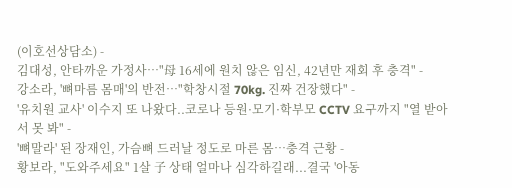(이호선상담소) -
김대성, 안타까운 가정사…"母 16세에 원치 않은 임신, 42년만 재회 후 충격" -
강소라, '뼈마름 몸매'의 반전…"학창시절 70kg. 진짜 건장했다" -
'유치원 교사' 이수지 또 나왔다..코로나 등원·모기·학부모 CCTV 요구까지 "열 받아서 못 봐" -
'뼈말라' 된 장재인, 가슴뼈 드러날 정도로 마른 몸…충격 근황 -
황보라, "도와주세요" 1살 子 상태 얼마나 심각하길래...결국 '아동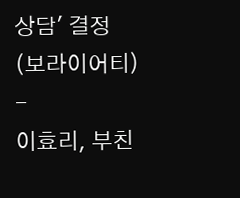상담' 결정 (보라이어티) -
이효리, 부친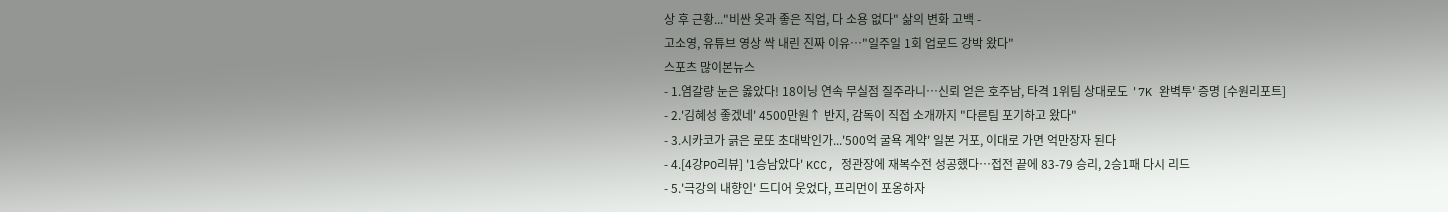상 후 근황..."비싼 옷과 좋은 직업, 다 소용 없다" 삶의 변화 고백 -
고소영, 유튜브 영상 싹 내린 진짜 이유…"일주일 1회 업로드 강박 왔다"
스포츠 많이본뉴스
- 1.염갈량 눈은 옳았다! 18이닝 연속 무실점 질주라니…신뢰 얻은 호주남, 타격 1위팀 상대로도 '7K 완벽투' 증명 [수원리포트]
- 2.'김혜성 좋겠네' 4500만원↑ 반지, 감독이 직접 소개까지 "다른팀 포기하고 왔다"
- 3.시카코가 긁은 로또 초대박인가...'500억 굴욕 계약' 일본 거포, 이대로 가면 억만장자 된다
- 4.[4강PO리뷰] '1승남았다' KCC, 정관장에 재복수전 성공했다…접전 끝에 83-79 승리, 2승1패 다시 리드
- 5.'극강의 내향인' 드디어 웃었다, 프리먼이 포옹하자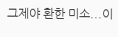그제야 환한 미소...이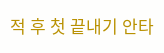적 후 첫 끝내기 안타